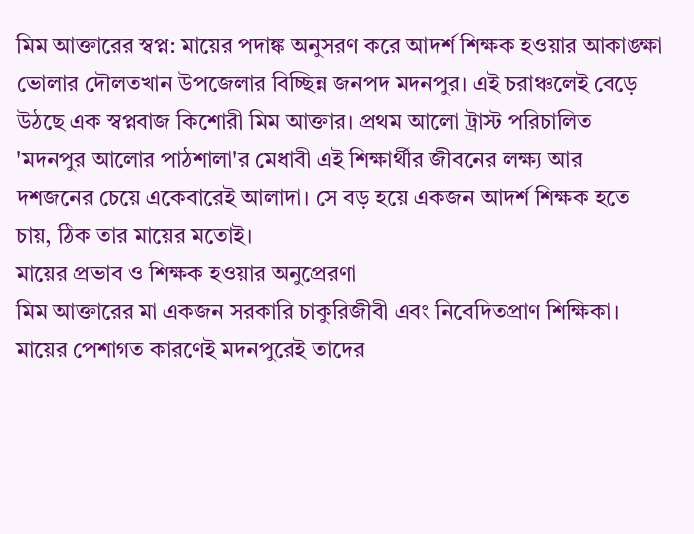মিম আক্তারের স্বপ্ন: মায়ের পদাঙ্ক অনুসরণ করে আদর্শ শিক্ষক হওয়ার আকাঙ্ক্ষা
ভোলার দৌলতখান উপজেলার বিচ্ছিন্ন জনপদ মদনপুর। এই চরাঞ্চলেই বেড়ে উঠছে এক স্বপ্নবাজ কিশোরী মিম আক্তার। প্রথম আলো ট্রাস্ট পরিচালিত 'মদনপুর আলোর পাঠশালা'র মেধাবী এই শিক্ষার্থীর জীবনের লক্ষ্য আর দশজনের চেয়ে একেবারেই আলাদা। সে বড় হয়ে একজন আদর্শ শিক্ষক হতে চায়, ঠিক তার মায়ের মতোই।
মায়ের প্রভাব ও শিক্ষক হওয়ার অনুপ্রেরণা
মিম আক্তারের মা একজন সরকারি চাকুরিজীবী এবং নিবেদিতপ্রাণ শিক্ষিকা। মায়ের পেশাগত কারণেই মদনপুরেই তাদের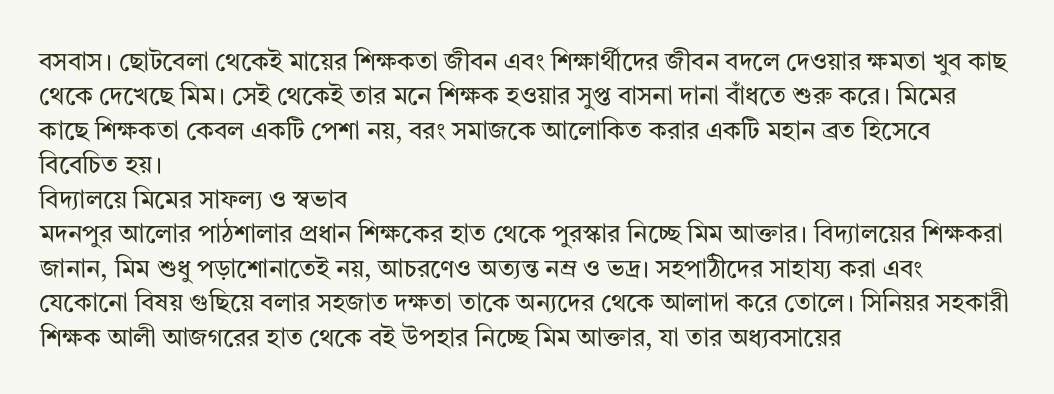বসবাস। ছোটবেলা থেকেই মায়ের শিক্ষকতা জীবন এবং শিক্ষার্থীদের জীবন বদলে দেওয়ার ক্ষমতা খুব কাছ থেকে দেখেছে মিম। সেই থেকেই তার মনে শিক্ষক হওয়ার সুপ্ত বাসনা দানা বাঁধতে শুরু করে। মিমের কাছে শিক্ষকতা কেবল একটি পেশা নয়, বরং সমাজকে আলোকিত করার একটি মহান ব্রত হিসেবে বিবেচিত হয়।
বিদ্যালয়ে মিমের সাফল্য ও স্বভাব
মদনপুর আলোর পাঠশালার প্রধান শিক্ষকের হাত থেকে পুরস্কার নিচ্ছে মিম আক্তার। বিদ্যালয়ের শিক্ষকরা জানান, মিম শুধু পড়াশোনাতেই নয়, আচরণেও অত্যন্ত নম্র ও ভদ্র। সহপাঠীদের সাহায্য করা এবং যেকোনো বিষয় গুছিয়ে বলার সহজাত দক্ষতা তাকে অন্যদের থেকে আলাদা করে তোলে। সিনিয়র সহকারী শিক্ষক আলী আজগরের হাত থেকে বই উপহার নিচ্ছে মিম আক্তার, যা তার অধ্যবসায়ের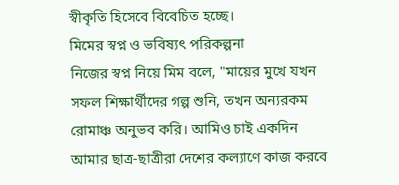স্বীকৃতি হিসেবে বিবেচিত হচ্ছে।
মিমের স্বপ্ন ও ভবিষ্যৎ পরিকল্পনা
নিজের স্বপ্ন নিয়ে মিম বলে, "মায়ের মুখে যখন সফল শিক্ষার্থীদের গল্প শুনি, তখন অন্যরকম রোমাঞ্চ অনুভব করি। আমিও চাই একদিন আমার ছাত্র-ছাত্রীরা দেশের কল্যাণে কাজ করবে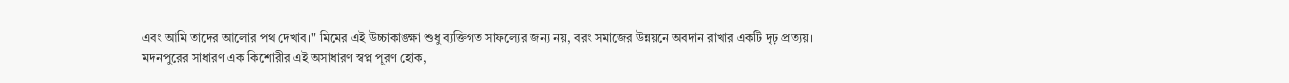এবং আমি তাদের আলোর পথ দেখাব।" মিমের এই উচ্চাকাঙ্ক্ষা শুধু ব্যক্তিগত সাফল্যের জন্য নয়, বরং সমাজের উন্নয়নে অবদান রাখার একটি দৃঢ় প্রত্যয়।
মদনপুরের সাধারণ এক কিশোরীর এই অসাধারণ স্বপ্ন পূরণ হোক,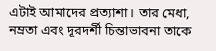এটাই আমাদের প্রত্যাশা। তার মেধা, নম্রতা এবং দূরদর্শী চিন্তাভাবনা তাকে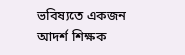ভবিষ্যতে একজন আদর্শ শিক্ষক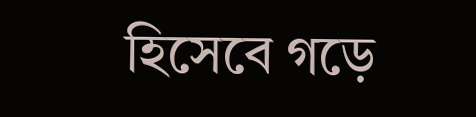হিসেবে গড়ে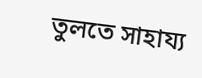তুলতে সাহায্য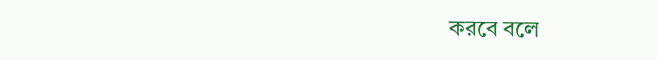করবে বলে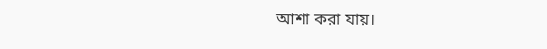আশা করা যায়।